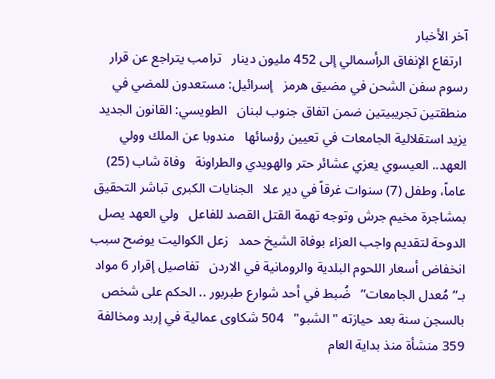آخر الأخبار
  ارتفاع الإنفاق الرأسمالي إلى 452 مليون دينار   ترامب يتراجع عن قرار رسوم سفن الشحن في مضيق هرمز   إسرائيل: مستعدون للمضي في منطقتين تجريبيتين ضمن اتفاق جنوب لبنان   الطويسي: القانون الجديد يزيد استقلالية الجامعات في تعيين رؤسائها   مندوبا عن الملك وولي العهد.. العيسوي يعزي عشائر حتر والهويدي والطراونة   وفاة شاب (25) عاماً، وطفل (7) سنوات غرقاً في دير علا   الجنايات الكبرى تباشر التحقيق بمشاجرة مخيم جرش وتوجه تهمة القتل القصد للفاعل   ولي العهد يصل الدوحة لتقديم واجب العزاء بوفاة الشيخ حمد   زعل الكواليت يوضح سبب انخفاض أسعار اللحوم البلدية والرومانية في الاردن   تفاصيل إقرار 6 مواد بـ”مُعدل الجامعات”   ضُبط في أحد شوارع طبربور .. الحكم على شخص بالسجن سنة بعد حيازته "الشبو"   504 شكاوى عمالية في إربد ومخالفة 359 منشأة منذ بداية العام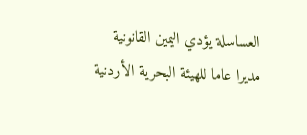العساسلة يؤدي اليمين القانونية مديرا عاما للهيئة البحرية الأردنية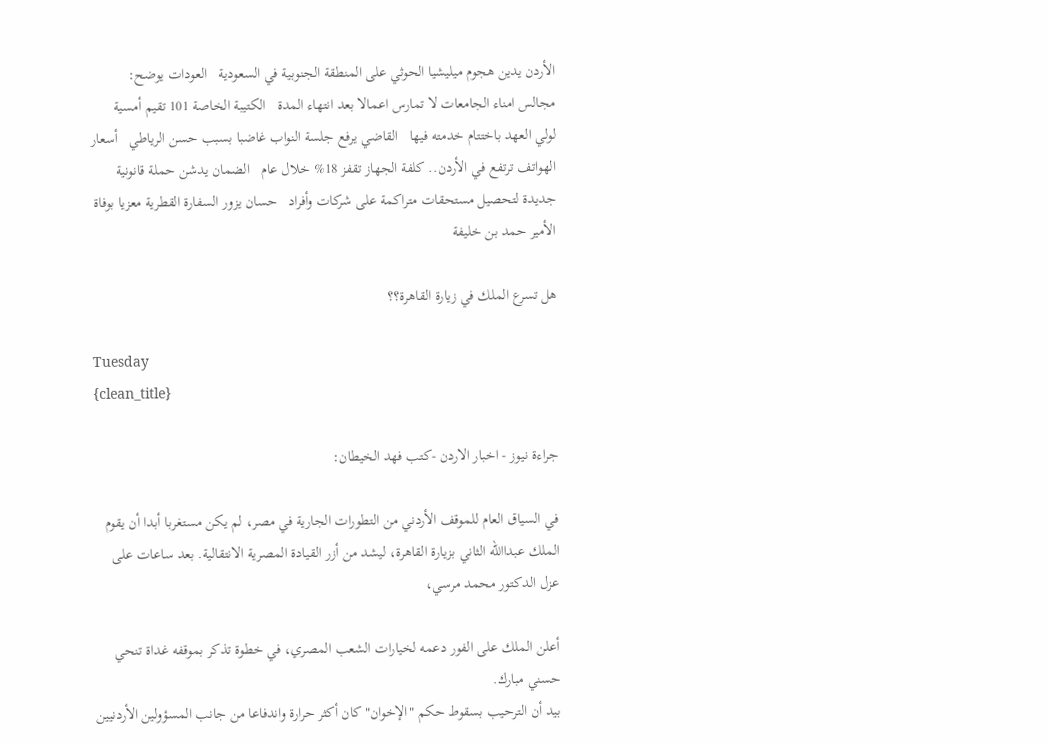الأردن يدين هجوم ميليشيا الحوثي على المنطقة الجنوبية في السعودية   العودات يوضح: مجالس امناء الجامعات لا تمارس اعمالا بعد انتهاء المدة   الكتيبة الخاصة 101 تقيم أمسية لولي العهد باختتام خدمته فيها   القاضي يرفع جلسة النواب غاضبا بسبب حسن الرياطي   أسعار الهواتف ترتفع في الأردن.. كلفة الجهاز تقفز 18% خلال عام   الضمان يدشن حملة قانونية جديدة لتحصيل مستحقات متراكمة على شركات وأفراد   حسان يزور السفارة القطرية معزيا بوفاة الأمير حمد بن خليفة

هل تسرع الملك في زيارة القاهرة؟؟

Tuesday
{clean_title}

جراءة نيوز - اخبار الاردن -كتب فهد الخيطان:

في السیاق العام للموقف الأردني من التطورات الجارية في مصر، لم يكن مستغربا أبدا أن يقوم الملك عبداالله الثاني بزيارة القاھرة، لیشد من أزر القیادة المصرية الانتقالیة. بعد ساعات على عزل الدكتور محمد مرسي،

أعلن الملك على الفور دعمه لخیارات الشعب المصري، في خطوة تذكر بموقفه غداة تنحي حسني مبارك.
بید أن الترحیب بسقوط حكم "الإخوان" كان أكثر حرارة واندفاعا من جانب المسؤولین الأردنیین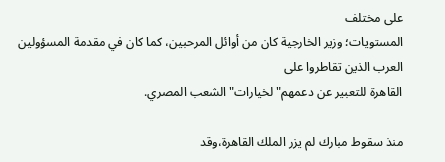على مختلف
المستويات؛ وزير الخارجیة كان من أوائل المرحبین، كما كان في مقدمة المسؤولین العرب الذين تقاطروا على
القاھرة للتعبیر عن دعمهم"لخیارات" الشعب المصري.

منذ سقوط مبارك لم يزر الملك القاھرة،وقد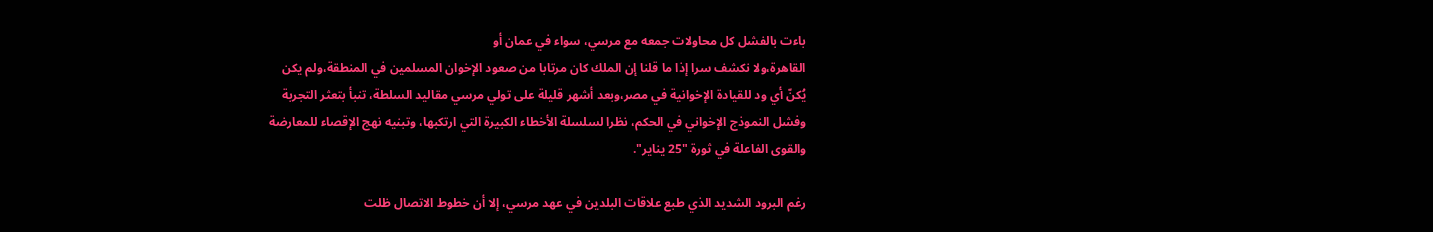باءت بالفشل كل محاولات جمعه مع مرسي، سواء في عمان أو
القاھرة،ولا نكشف سرا إذا ما قلنا إن الملك كان مرتابا من صعود الإخوان المسلمین في المنطقة،ولم يكن
يُكنّ أي ود للقیادة الإخوانیة في مصر،وبعد أشهر قلیلة على تولي مرسي مقالید السلطة، تنبأ بتعثر التجربة
وفشل النموذج الإخواني في الحكم، نظرا لسلسلة الأخطاء الكبیرة التي ارتكبها، وتبنیه نهج الإقصاء للمعارضة
والقوى الفاعلة في ثورة "25 يناير".

رغم البرود الشديد الذي طبع علاقات البلدين في عھد مرسي، إلا أن خطوط الاتصال ظلت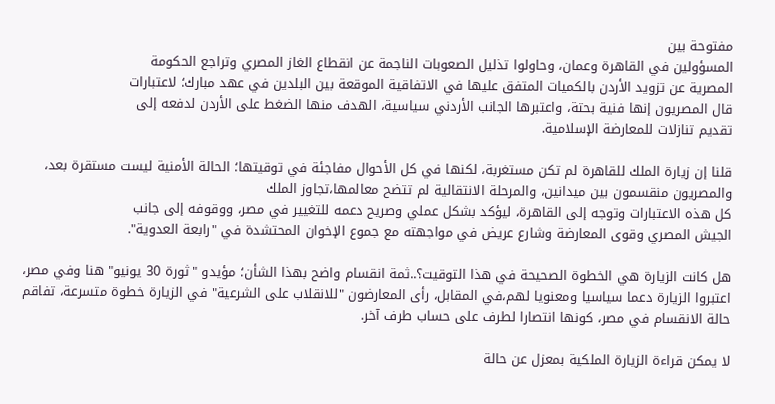مفتوحة بین
المسؤولین في القاھرة وعمان، وحاولوا تذلیل الصعوبات الناجمة عن انقطاع الغاز المصري وتراجع الحكومة
المصرية عن تزويد الأردن بالكمیات المتفق علیها في الاتفاقیة الموقعة بین البلدين في عهد مبارك؛ لاعتبارات
قال المصريون إنها فنیة بحتة، واعتبرھا الجانب الأردني سیاسیة، الهدف منها الضغط على الأردن لدفعه إلى
تقديم تنازلات للمعارضة الإسلامیة.

قلنا إن زيارة الملك للقاھرة لم تكن مستغربة، لكنها في كل الأحوال مفاجئة في توقیتها؛ الحالة الأمنیة لیست مستقرة بعد، والمصريون منقسمون بین میدانین، والمرحلة الانتقالیة لم تتضح معالمها،تجاوز الملك
كل ھذه الاعتبارات وتوجه إلى القاھرة، لیؤكد بشكل عملي وصريح دعمه للتغییر في مصر، ووقوفه إلى جانب
الجیش المصري وقوى المعارضة وشارع عريض في مواجهته مع جموع الإخوان المحتشدة في "رابعة العدوية".

ھل كانت الزيارة ھي الخطوة الصحیحة في ھذا التوقیت؟..ثمة انقسام واضح بهذا الشأن؛ مؤيدو "ثورة 30 يونیو" ھنا وفي مصر، اعتبروا الزيارة دعما سیاسیا ومعنويا لهم،في المقابل، رأى المعارضون "للانقلاب على الشرعیة" في الزيارة خطوة متسرعة، تفاقم حالة الانقسام في مصر، كونها انتصارا لطرف على حساب طرف آخر.

لا يمكن قراءة الزيارة الملكیة بمعزل عن حالة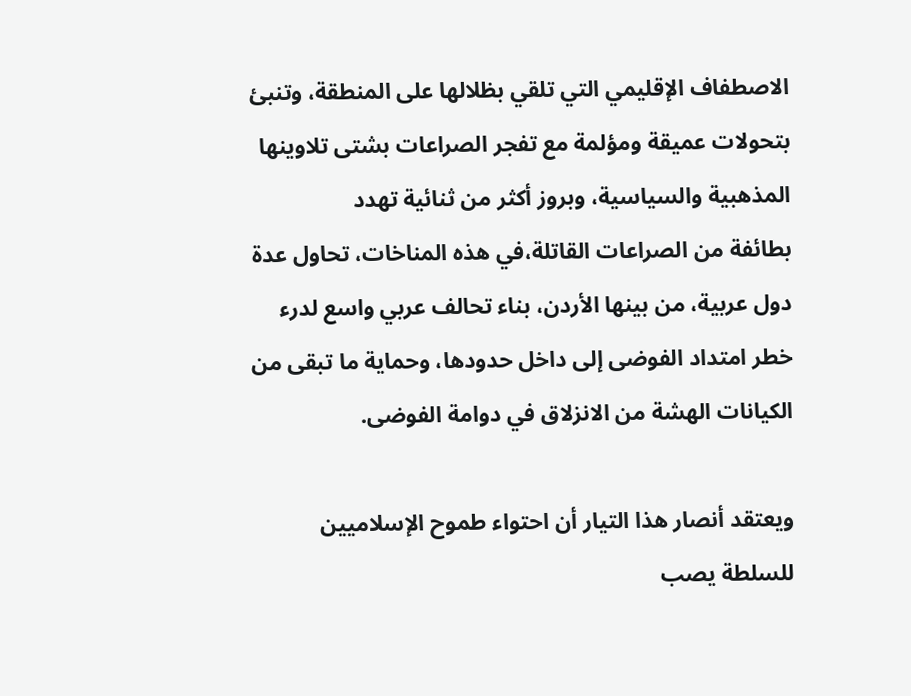الاصطفاف الإقلیمي التي تلقي بظلالھا على المنطقة، وتنبئ
بتحولات عمیقة ومؤلمة مع تفجر الصراعات بشتى تلاوينها المذھبیة والسیاسیة، وبروز أكثر من ثنائیة تھدد
بطائفة من الصراعات القاتلة،في ھذه المناخات، تحاول عدة دول عربیة، من بینھا الأردن، بناء تحالف عربي واسع لدرء خطر امتداد الفوضى إلى داخل حدودھا، وحماية ما تبقى من الكیانات الهشة من الانزلاق في دوامة الفوضى.

ويعتقد أنصار ھذا التیار أن احتواء طموح الإسلامیین للسلطة يصب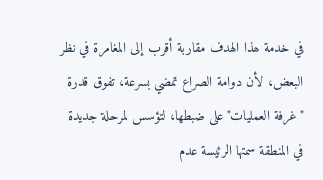في خدمة ھذا الهدف مقاربة أقرب إلى المغامرة في نظر البعض، لأن دوامة الصراع تمضي بسرعة، تفوق قدرة "غرفة العملیات"على ضبطها، لتؤسس لمرحلة جديدة في المنطقة سمتها الرئیسة عدم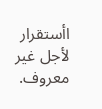اأستقرار لأجل غیر معروف.